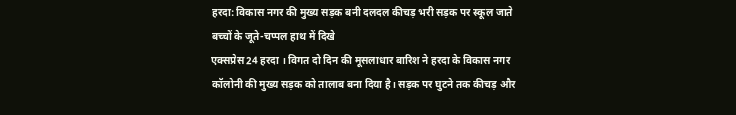हरदा: विकास नगर की मुख्य सड़क बनी दलदल कीचड़ भरी सड़क पर स्कूल जाते बच्चों के जूते-चप्पल हाथ में दिखे
एक्सप्रेस 24 हरदा । विगत दो दिन की मूसलाधार बारिश ने हरदा के विकास नगर कॉलोनी की मुख्य सड़क को तालाब बना दिया है। सड़क पर घुटने तक कीचड़ और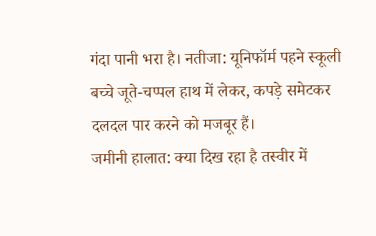गंदा पानी भरा है। नतीजा: यूनिफॉर्म पहने स्कूली बच्चे जूते-चप्पल हाथ में लेकर, कपड़े समेटकर दलदल पार करने को मजबूर हैं।
जमीनी हालात: क्या दिख रहा है तस्वीर में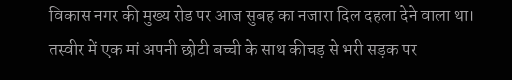विकास नगर की मुख्य रोड पर आज सुबह का नजारा दिल दहला देने वाला था। तस्वीर में एक मां अपनी छोटी बच्ची के साथ कीचड़ से भरी सड़क पर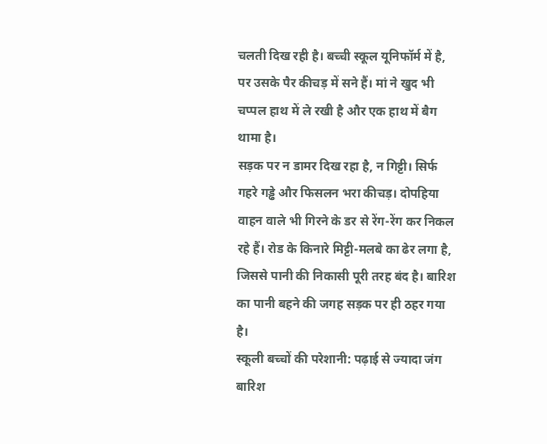चलती दिख रही है। बच्ची स्कूल यूनिफॉर्म में है, पर उसके पैर कीचड़ में सने हैं। मां ने खुद भी चप्पल हाथ में ले रखी है और एक हाथ में बैग थामा है।
सड़क पर न डामर दिख रहा है, न गिट्टी। सिर्फ गहरे गड्ढे और फिसलन भरा कीचड़। दोपहिया वाहन वाले भी गिरने के डर से रेंग-रेंग कर निकल रहे हैं। रोड के किनारे मिट्टी-मलबे का ढेर लगा है, जिससे पानी की निकासी पूरी तरह बंद है। बारिश का पानी बहने की जगह सड़क पर ही ठहर गया है।
स्कूली बच्चों की परेशानी: पढ़ाई से ज्यादा जंग
बारिश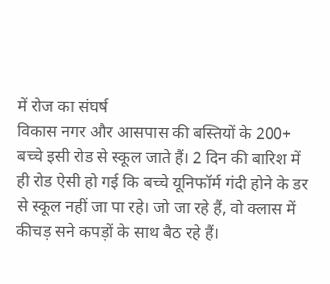में रोज का संघर्ष
विकास नगर और आसपास की बस्तियों के 200+ बच्चे इसी रोड से स्कूल जाते हैं। 2 दिन की बारिश में ही रोड ऐसी हो गई कि बच्चे यूनिफॉर्म गंदी होने के डर से स्कूल नहीं जा पा रहे। जो जा रहे हैं, वो क्लास में कीचड़ सने कपड़ों के साथ बैठ रहे हैं।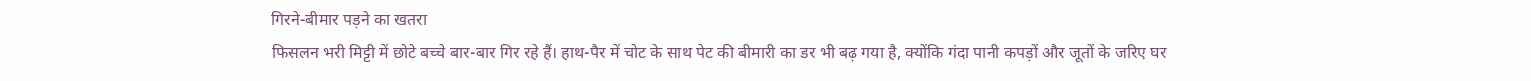गिरने-बीमार पड़ने का खतरा
फिसलन भरी मिट्टी में छोटे बच्चे बार-बार गिर रहे हैं। हाथ-पैर में चोट के साथ पेट की बीमारी का डर भी बढ़ गया है, क्योंकि गंदा पानी कपड़ों और जूतों के जरिए घर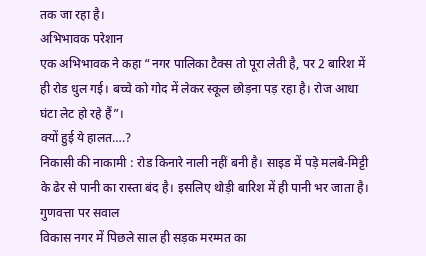तक जा रहा है।
अभिभावक परेशान
एक अभिभावक ने कहा “नगर पालिका टैक्स तो पूरा लेती है, पर 2 बारिश में ही रोड धुल गई। बच्चे को गोद में लेकर स्कूल छोड़ना पड़ रहा है। रोज आधा घंटा लेट हो रहे हैं”।
क्यों हुई ये हालत….?
निकासी की नाकामी : रोड किनारे नाली नहीं बनी है। साइड में पड़े मलबे-मिट्टी के ढेर से पानी का रास्ता बंद है। इसलिए थोड़ी बारिश में ही पानी भर जाता है।
गुणवत्ता पर सवाल
विकास नगर में पिछले साल ही सड़क मरम्मत का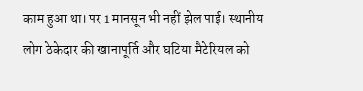काम हुआ था। पर 1 मानसून भी नहीं झेल पाई। स्थानीय लोग ठेकेदार की खानापूर्ति और घटिया मैटेरियल को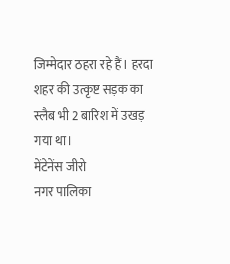जिम्मेदार ठहरा रहे हैं। हरदा शहर की उत्कृष्ट सड़क का स्लैब भी 2 बारिश में उखड़ गया था।
मेंटेनेंस जीरो
नगर पालिका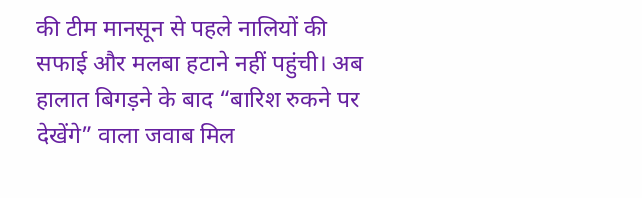की टीम मानसून से पहले नालियों की सफाई और मलबा हटाने नहीं पहुंची। अब हालात बिगड़ने के बाद “बारिश रुकने पर देखेंगे” वाला जवाब मिल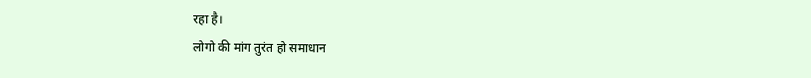रहा है।
लोगो की मांग तुरंत हो समाधान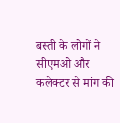बस्ती के लोगों ने सीएमओ और कलेक्टर से मांग की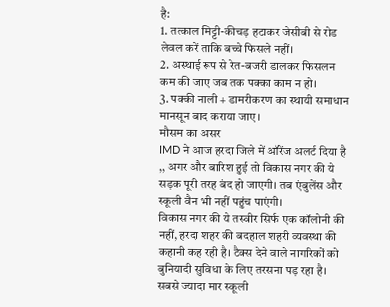है:
1. तत्काल मिट्टी-कीचड़ हटाकर जेसीबी से रोड लेवल करें ताकि बच्चे फिसले नहीं।
2. अस्थाई रूप से रेत-बजरी डालकर फिसलन कम की जाए जब तक पक्का काम न हो।
3. पक्की नाली + डामरीकरण का स्थायी समाधान मानसून बाद कराया जाए।
मौसम का असर
IMD ने आज हरदा जिले में ऑरेंज अलर्ट दिया है ,, अगर और बारिश हुई तो विकास नगर की ये सड़क पूरी तरह बंद हो जाएगी। तब एंबुलेंस और स्कूली वैन भी नहीं पहुंच पाएंगी।
विकास नगर की ये तस्वीर सिर्फ एक कॉलोनी की नहीं, हरदा शहर की बदहाल शहरी व्यवस्था की कहानी कह रही है। टैक्स देने वाले नागरिकों को बुनियादी सुविधा के लिए तरसना पड़ रहा है। सबसे ज्यादा मार स्कूली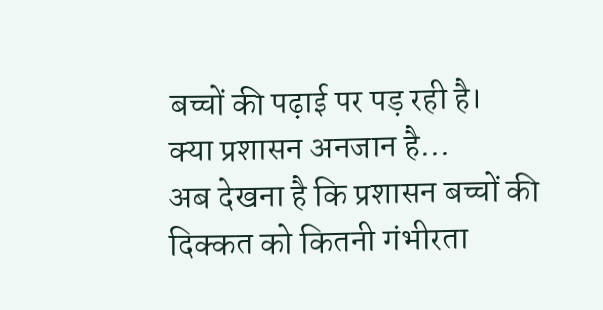बच्चों की पढ़ाई पर पड़ रही है।
क्या प्रशासन अनजान है…
अब देखना है कि प्रशासन बच्चों की दिक्कत को कितनी गंभीरता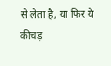से लेता है, या फिर ये कीचड़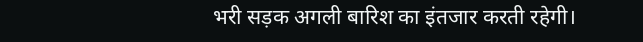भरी सड़क अगली बारिश का इंतजार करती रहेगी।